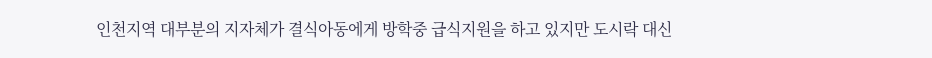인천지역 대부분의 지자체가 결식아동에게 방학중 급식지원을 하고 있지만 도시락 대신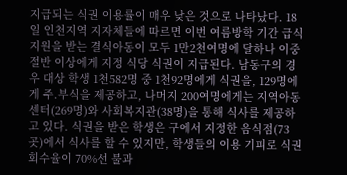지급되는 식권 이용률이 매우 낮은 것으로 나타났다. 18일 인천지역 지자체들에 따르면 이번 여름방학 기간 급식지원을 받는 결식아동이 모두 1만2천여명에 달하나 이중 절반 이상에게 지정 식당 식권이 지급된다. 남동구의 경우 대상 학생 1천582명 중 1천92명에게 식권을, 129명에게 주.부식을 제공하고, 나머지 200여명에게는 지역아동센터(269명)와 사회복지관(38명)을 통해 식사를 제공하고 있다. 식권을 받은 학생은 구에서 지정한 음식점(73곳)에서 식사를 할 수 있지만, 학생들의 이용 기피로 식권 회수율이 70%선 불과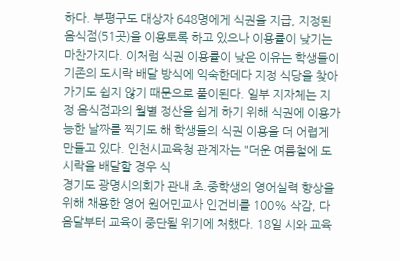하다. 부평구도 대상자 648명에게 식권을 지급, 지정된 음식점(51곳)을 이용토록 하고 있으나 이용률이 낮기는 마찬가지다. 이처럼 식권 이용률이 낮은 이유는 학생들이 기존의 도시락 배달 방식에 익숙한데다 지정 식당을 찾아가기도 쉽지 않기 때문으로 풀이된다. 일부 지자체는 지정 음식점과의 월별 정산을 쉽게 하기 위해 식권에 이용가능한 날짜를 찍기도 해 학생들의 식권 이용을 더 어렵게 만들고 있다. 인천시교육청 관계자는 "더운 여름철에 도시락을 배달할 경우 식
경기도 광명시의회가 관내 초.중학생의 영어실력 향상을 위해 채용한 영어 원어민교사 인건비를 100% 삭감, 다음달부터 교육이 중단될 위기에 처했다. 18일 시와 교육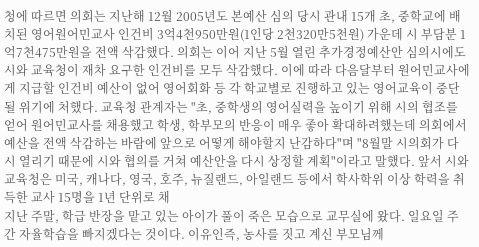청에 따르면 의회는 지난해 12월 2005년도 본예산 심의 당시 관내 15개 초, 중학교에 배치된 영어원어민교사 인건비 3억4천950만원(1인당 2천320만5천원) 가운데 시 부담분 1억7천475만원을 전액 삭감했다. 의회는 이어 지난 5월 열린 추가경정예산안 심의시에도 시와 교육청이 재차 요구한 인건비를 모두 삭감했다. 이에 따라 다음달부터 원어민교사에게 지급할 인건비 예산이 없어 영어회화 등 각 학교별로 진행하고 있는 영어교육이 중단될 위기에 처했다. 교육청 관계자는 "초, 중학생의 영어실력을 높이기 위해 시의 협조를 얻어 원어민교사를 채용했고 학생, 학부모의 반응이 매우 좋아 확대하려했는데 의회에서 예산을 전액 삭감하는 바람에 앞으로 어떻게 해야할지 난감하다"며 "8월말 시의회가 다시 열리기 때문에 시와 협의를 거쳐 예산안을 다시 상정할 계획"이라고 말했다. 앞서 시와 교육청은 미국, 캐나다, 영국, 호주, 뉴질랜드, 아일랜드 등에서 학사학위 이상 학력을 취득한 교사 15명을 1년 단위로 채
지난 주말, 학급 반장을 맡고 있는 아이가 풀이 죽은 모습으로 교무실에 왔다. 일요일 주간 자율학습을 빠지겠다는 것이다. 이유인즉, 농사를 짓고 계신 부모님께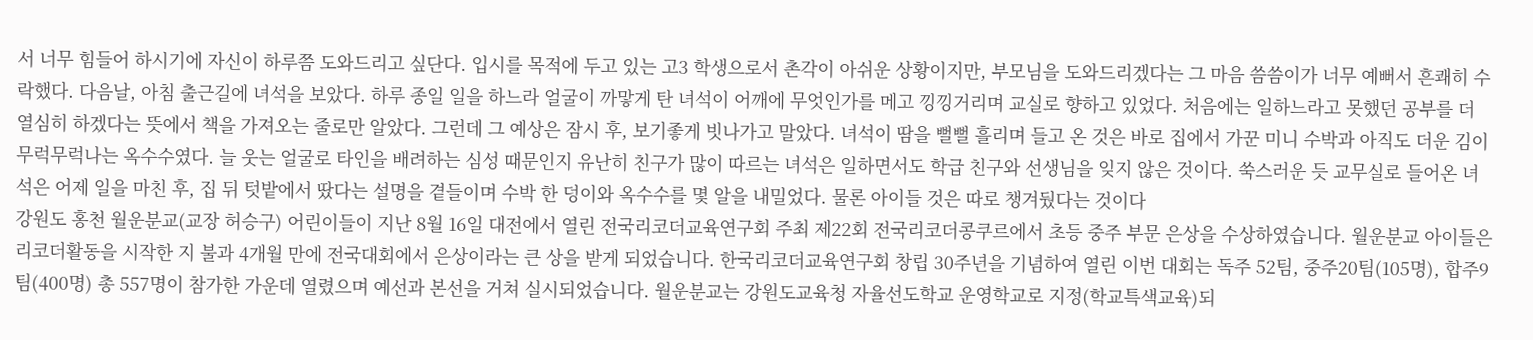서 너무 힘들어 하시기에 자신이 하루쯤 도와드리고 싶단다. 입시를 목적에 두고 있는 고3 학생으로서 촌각이 아쉬운 상황이지만, 부모님을 도와드리겠다는 그 마음 씀씀이가 너무 예뻐서 흔쾌히 수락했다. 다음날, 아침 출근길에 녀석을 보았다. 하루 종일 일을 하느라 얼굴이 까맣게 탄 녀석이 어깨에 무엇인가를 메고 낑낑거리며 교실로 향하고 있었다. 처음에는 일하느라고 못했던 공부를 더 열심히 하겠다는 뜻에서 책을 가져오는 줄로만 알았다. 그런데 그 예상은 잠시 후, 보기좋게 빗나가고 말았다. 녀석이 땀을 뻘뻘 흘리며 들고 온 것은 바로 집에서 가꾼 미니 수박과 아직도 더운 김이 무럭무럭나는 옥수수였다. 늘 웃는 얼굴로 타인을 배려하는 심성 때문인지 유난히 친구가 많이 따르는 녀석은 일하면서도 학급 친구와 선생님을 잊지 않은 것이다. 쑥스러운 듯 교무실로 들어온 녀석은 어제 일을 마친 후, 집 뒤 텃밭에서 땄다는 설명을 곁들이며 수박 한 덩이와 옥수수를 몇 알을 내밀었다. 물론 아이들 것은 따로 챙겨뒀다는 것이다
강원도 홍천 월운분교(교장 허승구) 어린이들이 지난 8월 16일 대전에서 열린 전국리코더교육연구회 주최 제22회 전국리코더콩쿠르에서 초등 중주 부문 은상을 수상하였습니다. 월운분교 아이들은 리코더활동을 시작한 지 불과 4개월 만에 전국대회에서 은상이라는 큰 상을 받게 되었습니다. 한국리코더교육연구회 창립 30주년을 기념하여 열린 이번 대회는 독주 52팀, 중주20팀(105명), 합주9팀(400명) 총 557명이 참가한 가운데 열렸으며 예선과 본선을 거쳐 실시되었습니다. 월운분교는 강원도교육청 자율선도학교 운영학교로 지정(학교특색교육)되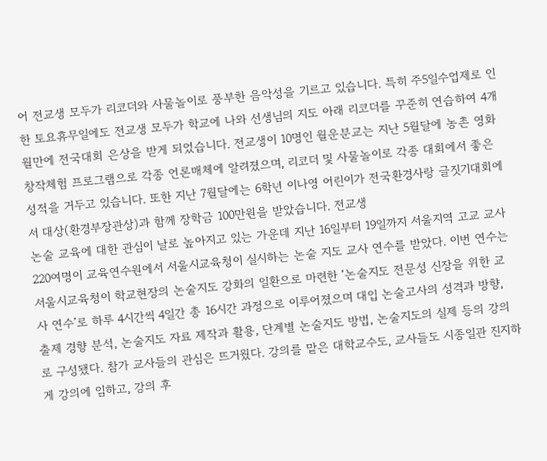어 전교생 모두가 리코더와 사물놀이로 풍부한 음악성을 기르고 있습니다. 특히 주5일수업제로 인한 토요휴무일에도 전교생 모두가 학교에 나와 선생님의 지도 아래 리코더를 꾸준히 연습하여 4개월만에 전국대회 은상을 받게 되었습니다. 전교생이 10명인 월운분교는 지난 5월달에 농촌 영화창작체험 프로그램으로 각종 언론매체에 알려졌으며, 리코더 및 사물놀이로 각종 대회에서 좋은 성적을 거두고 있습니다. 또한 지난 7월달에는 6학년 이나영 어린이가 전국환경사랑 글짓기대회에서 대상(환경부장관상)과 함께 장학금 100만원을 받았습니다. 전교생
논술 교육에 대한 관심이 날로 높아지고 있는 가운데 지난 16일부터 19일까지 서울지역 고교 교사 220여명이 교육연수원에서 서울시교육청이 실시하는 논술 지도 교사 연수를 받았다. 이번 연수는 서울시교육청이 학교현장의 논술지도 강화의 일환으로 마련한 ‘논술지도 전문성 신장을 위한 교사 연수’로 하루 4시간씩 4일간 총 16시간 과정으로 이루어졌으며 대입 논술고사의 성격과 방향, 출제 경향 분석, 논술지도 자료 제작과 활용, 단계별 논술지도 방법, 논술지도의 실제 등의 강의로 구성됐다. 참가 교사들의 관심은 뜨거웠다. 강의를 맡은 대학교수도, 교사들도 시종일관 진지하게 강의에 임하고, 강의 후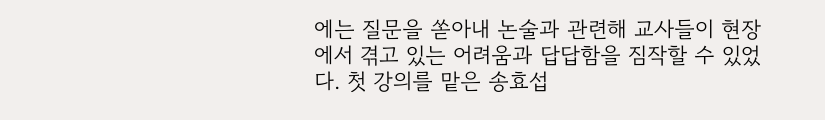에는 질문을 쏟아내 논술과 관련해 교사들이 현장에서 겪고 있는 어려움과 답답함을 짐작할 수 있었다. 첫 강의를 맡은 송효섭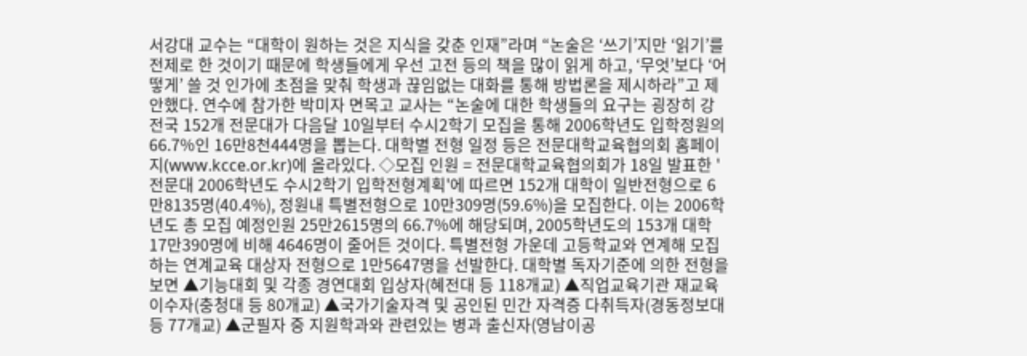서강대 교수는 “대학이 원하는 것은 지식을 갖춘 인재”라며 “논술은 ‘쓰기’지만 ‘읽기’를 전제로 한 것이기 때문에 학생들에게 우선 고전 등의 책을 많이 읽게 하고, ‘무엇’보다 ‘어떻게’ 쓸 것 인가에 초점을 맞춰 학생과 끊임없는 대화를 통해 방법론을 제시하라”고 제안했다. 연수에 참가한 박미자 면목고 교사는 “논술에 대한 학생들의 요구는 굉장히 강
전국 152개 전문대가 다음달 10일부터 수시2학기 모집을 통해 2006학년도 입학정원의 66.7%인 16만8천444명을 뽑는다. 대학별 전형 일정 등은 전문대학교육협의회 홈페이지(www.kcce.or.kr)에 올라있다. ◇모집 인원 = 전문대학교육협의회가 18일 발표한 '전문대 2006학년도 수시2학기 입학전형계획'에 따르면 152개 대학이 일반전형으로 6만8135명(40.4%), 정원내 특별전형으로 10만309명(59.6%)을 모집한다. 이는 2006학년도 총 모집 예정인원 25만2615명의 66.7%에 해당되며, 2005학년도의 153개 대학 17만390명에 비해 4646명이 줄어든 것이다. 특별전형 가운데 고등학교와 연계해 모집하는 연계교육 대상자 전형으로 1만5647명을 선발한다. 대학별 독자기준에 의한 전형을 보면 ▲기능대회 및 각종 경연대회 입상자(혜전대 등 118개교) ▲직업교육기관 재교육 이수자(충청대 등 80개교) ▲국가기술자격 및 공인된 민간 자격증 다취득자(경동정보대 등 77개교) ▲군필자 중 지원학과와 관련있는 병과 출신자(영남이공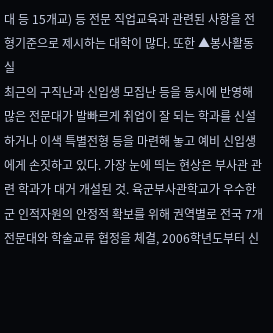대 등 15개교) 등 전문 직업교육과 관련된 사항을 전형기준으로 제시하는 대학이 많다. 또한 ▲봉사활동 실
최근의 구직난과 신입생 모집난 등을 동시에 반영해 많은 전문대가 발빠르게 취업이 잘 되는 학과를 신설하거나 이색 특별전형 등을 마련해 놓고 예비 신입생에게 손짓하고 있다. 가장 눈에 띄는 현상은 부사관 관련 학과가 대거 개설된 것. 육군부사관학교가 우수한 군 인적자원의 안정적 확보를 위해 권역별로 전국 7개 전문대와 학술교류 협정을 체결, 2006학년도부터 신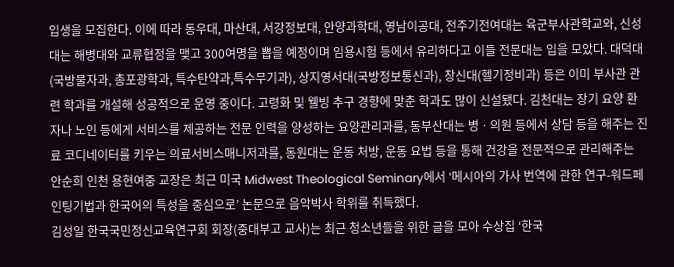입생을 모집한다. 이에 따라 동우대, 마산대, 서강정보대, 안양과학대, 영남이공대, 전주기전여대는 육군부사관학교와, 신성대는 해병대와 교류협정을 맺고 300여명을 뽑을 예정이며 임용시험 등에서 유리하다고 이들 전문대는 입을 모았다. 대덕대(국방물자과, 총포광학과, 특수탄약과,특수무기과), 상지영서대(국방정보통신과), 창신대(헬기정비과) 등은 이미 부사관 관련 학과를 개설해 성공적으로 운영 중이다. 고령화 및 웰빙 추구 경향에 맞춘 학과도 많이 신설됐다. 김천대는 장기 요양 환자나 노인 등에게 서비스를 제공하는 전문 인력을 양성하는 요양관리과를, 동부산대는 병ㆍ의원 등에서 상담 등을 해주는 진료 코디네이터를 키우는 의료서비스매니저과를, 동원대는 운동 처방, 운동 요법 등을 통해 건강을 전문적으로 관리해주는
안순희 인천 용현여중 교장은 최근 미국 Midwest Theological Seminary에서 ‘메시아의 가사 번역에 관한 연구-워드페인팅기법과 한국어의 특성을 중심으로’ 논문으로 음악박사 학위를 취득했다.
김성일 한국국민정신교육연구회 회장(중대부고 교사)는 최근 청소년들을 위한 글을 모아 수상집 ‘한국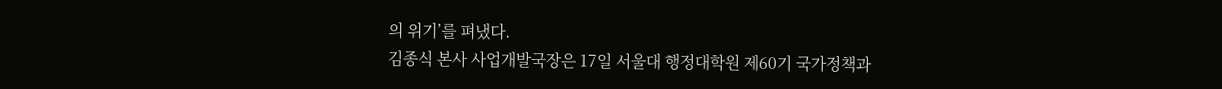의 위기’를 펴냈다.
김종식 본사 사업개발국장은 17일 서울대 행정대학원 제60기 국가정책과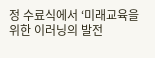정 수료식에서 ‘미래교육을 위한 이러닝의 발전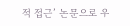적 접근’ 논문으로 우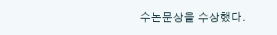수논문상을 수상했다.